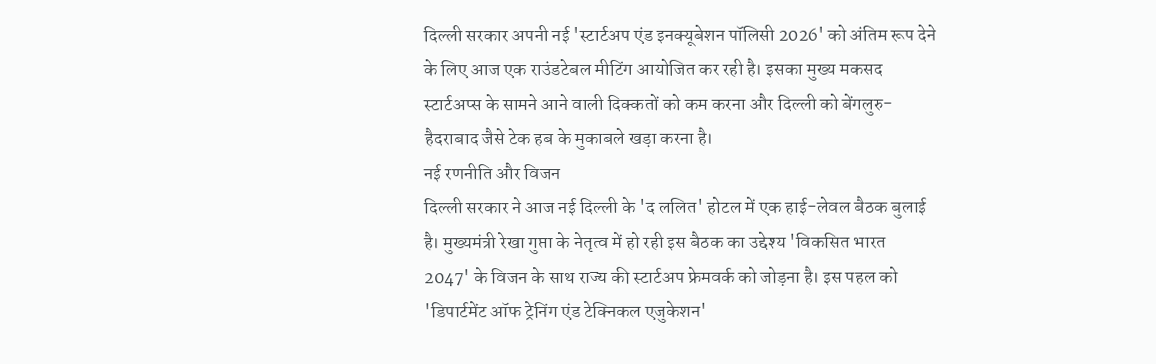दिल्ली सरकार अपनी नई 'स्टार्टअप एंड इनक्यूबेशन पॉलिसी 2026' को अंतिम रूप देने के लिए आज एक राउंडटेबल मीटिंग आयोजित कर रही है। इसका मुख्य मकसद स्टार्टअप्स के सामने आने वाली दिक्कतों को कम करना और दिल्ली को बेंगलुरु-हैदराबाद जैसे टेक हब के मुकाबले खड़ा करना है।
नई रणनीति और विजन
दिल्ली सरकार ने आज नई दिल्ली के 'द ललित' होटल में एक हाई-लेवल बैठक बुलाई है। मुख्यमंत्री रेखा गुप्ता के नेतृत्व में हो रही इस बैठक का उद्देश्य 'विकसित भारत 2047' के विजन के साथ राज्य की स्टार्टअप फ्रेमवर्क को जोड़ना है। इस पहल को 'डिपार्टमेंट ऑफ ट्रेनिंग एंड टेक्निकल एजुकेशन'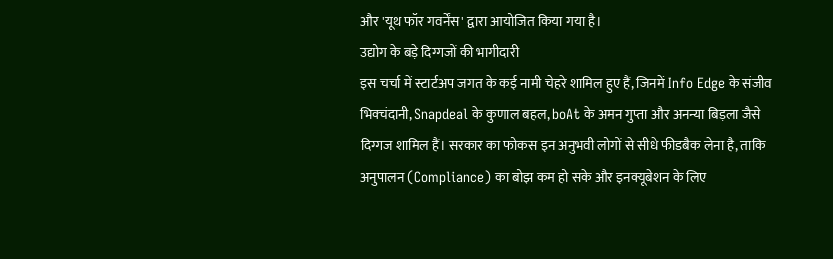और 'यूथ फॉर गवर्नेंस' द्वारा आयोजित किया गया है।
उद्योग के बड़े दिग्गजों की भागीदारी
इस चर्चा में स्टार्टअप जगत के कई नामी चेहरे शामिल हुए हैं, जिनमें Info Edge के संजीव भिक्चंदानी, Snapdeal के कुणाल बहल, boAt के अमन गुप्ता और अनन्या बिड़ला जैसे दिग्गज शामिल हैं। सरकार का फोकस इन अनुभवी लोगों से सीधे फीडबैक लेना है, ताकि अनुपालन (Compliance) का बोझ कम हो सके और इनक्यूबेशन के लिए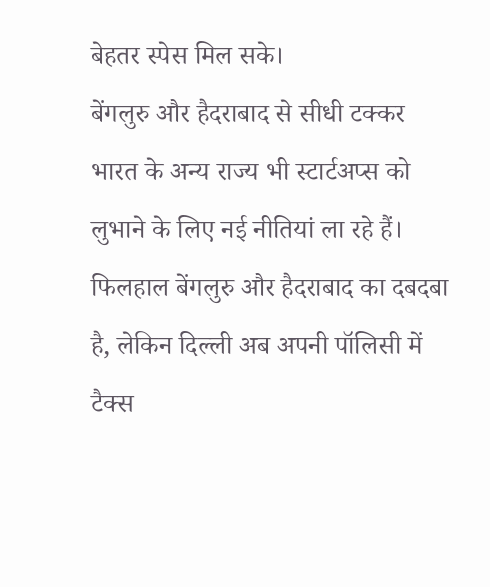बेहतर स्पेस मिल सके।
बेंगलुरु और हैदराबाद से सीधी टक्कर
भारत के अन्य राज्य भी स्टार्टअप्स को लुभाने के लिए नई नीतियां ला रहे हैं। फिलहाल बेंगलुरु और हैदराबाद का दबदबा है, लेकिन दिल्ली अब अपनी पॉलिसी में टैक्स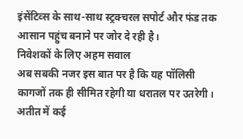इंसेंटिव्स के साथ-साथ स्ट्रक्चरल सपोर्ट और फंड तक आसान पहुंच बनाने पर जोर दे रही है।
निवेशकों के लिए अहम सवाल
अब सबकी नजर इस बात पर है कि यह पॉलिसी कागजों तक ही सीमित रहेगी या धरातल पर उतरेगी। अतीत में कई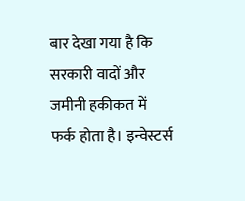बार देखा गया है कि सरकारी वादों और जमीनी हकीकत में फर्क होता है। इन्वेस्टर्स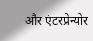और एंटरप्रेन्योर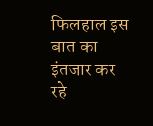फिलहाल इस बात का इंतजार कर रहे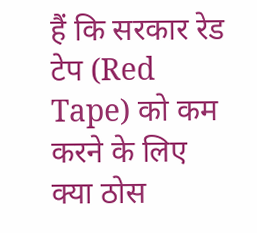हैं कि सरकार रेड टेप (Red Tape) को कम करने के लिए क्या ठोस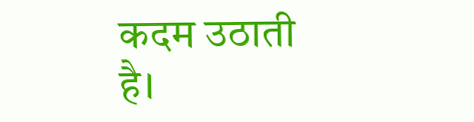कदम उठाती है।